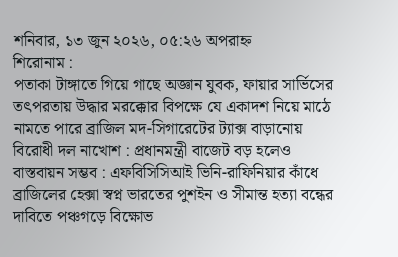শনিবার, ১৩ জুন ২০২৬, ০৫:২৬ অপরাহ্ন
শিরোনাম :
পতাকা টাঙ্গাতে গিয়ে গাছে অজ্ঞান যুবক, ফায়ার সার্ভিসের তৎপরতায় উদ্ধার মরক্কোর বিপক্ষে যে একাদশ নিয়ে মাঠে নামতে পারে ব্রাজিল মদ-সিগারেটের ট্যাক্স বাড়ানোয় বিরোধী দল নাখোশ : প্রধানমন্ত্রী বাজেট বড় হলেও বাস্তবায়ন সম্ভব : এফবিসিসিআই ভিনি-রাফিনিয়ার কাঁধে ব্রাজিলের হেক্সা স্বপ্ন ভারতের পুশইন ও সীমান্ত হত্যা বন্ধের দাবিতে পঞ্চগড়ে বিক্ষোভ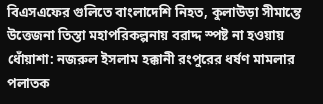বিএসএফের গুলিতে বাংলাদেশি নিহত, কুলাউড়া সীমান্তে উত্তেজনা তিস্তা মহাপরিকল্পনায় বরাদ্দ স্পষ্ট না হওয়ায় ধোঁয়াশা: নজরুল ইসলাম হক্কানী রংপুরের ধর্ষণ মামলার পলাতক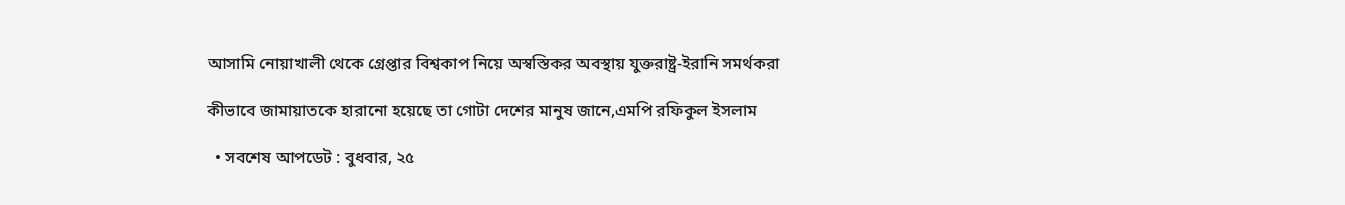আসামি নোয়াখালী থেকে গ্রেপ্তার বিশ্বকাপ নিয়ে অস্বস্তিকর অবস্থায় যুক্তরাষ্ট্র-ইরানি সমর্থকরা

কীভাবে জামায়াতকে হারানো হয়েছে তা গোটা দেশের মানুষ জানে,এমপি রফিকুল ইসলাম

  • সবশেষ আপডেট : বুধবার, ২৫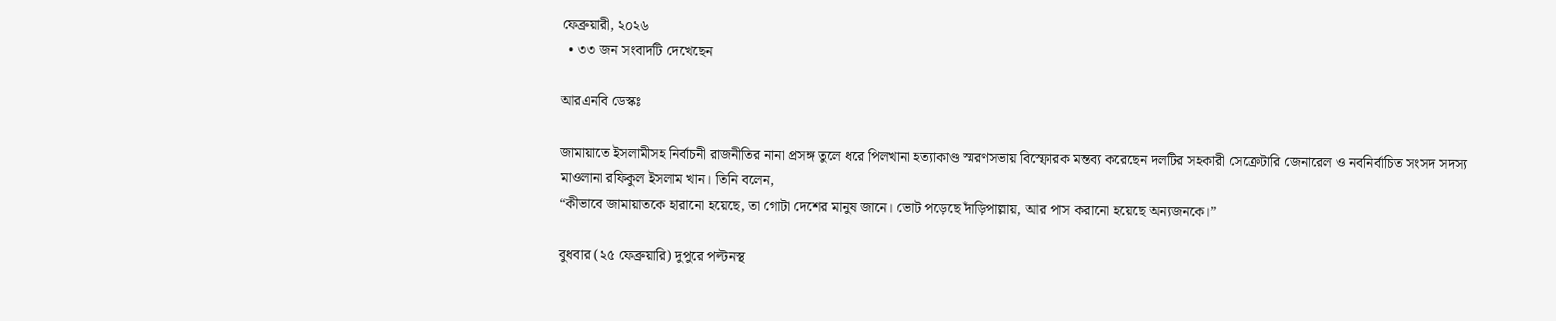ফেব্রুয়ারী, ২০২৬
  • ৩৩ জন সংবাদটি দেখেছেন

আরএনবি ডেস্কঃ

জামায়াতে ইসলামীসহ নির্বাচনী রাজনীতির নানা প্রসঙ্গ তুলে ধরে পিলখানা হত্যাকাণ্ড স্মরণসভায় বিস্ফোরক মন্তব্য করেছেন দলটির সহকারী সেক্রেটারি জেনারেল ও নবনির্বাচিত সংসদ সদস্য মাওলানা রফিকুল ইসলাম খান। তিনি বলেন,
“কীভাবে জামায়াতকে হারানো হয়েছে, তা গোটা দেশের মানুষ জানে। ভোট পড়েছে দাঁড়িপাল্লায়, আর পাস করানো হয়েছে অন্যজনকে।”

বুধবার (২৫ ফেব্রুয়ারি) দুপুরে পল্টনস্থ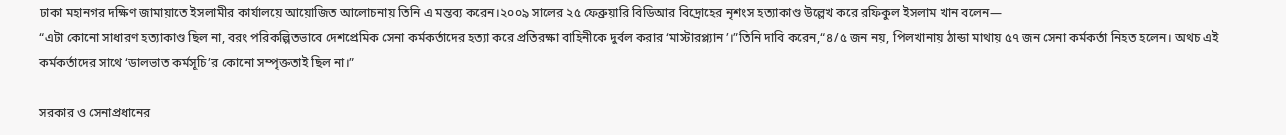ঢাকা মহানগর দক্ষিণ জামায়াতে ইসলামীর কার্যালয়ে আয়োজিত আলোচনায় তিনি এ মন্তব্য করেন।২০০৯ সালের ২৫ ফেব্রুয়ারি বিডিআর বিদ্রোহের নৃশংস হত্যাকাণ্ড উল্লেখ করে রফিকুল ইসলাম খান বলেন—
“এটা কোনো সাধারণ হত্যাকাণ্ড ছিল না, বরং পরিকল্পিতভাবে দেশপ্রেমিক সেনা কর্মকর্তাদের হত্যা করে প্রতিরক্ষা বাহিনীকে দুর্বল করার ‘মাস্টারপ্ল্যান’।”তিনি দাবি করেন,“৪/৫ জন নয়, পিলখানায় ঠান্ডা মাথায় ৫৭ জন সেনা কর্মকর্তা নিহত হলেন। অথচ এই কর্মকর্তাদের সাথে ‘ডালভাত কর্মসূচি’র কোনো সম্পৃক্ততাই ছিল না।”

সরকার ও সেনাপ্রধানের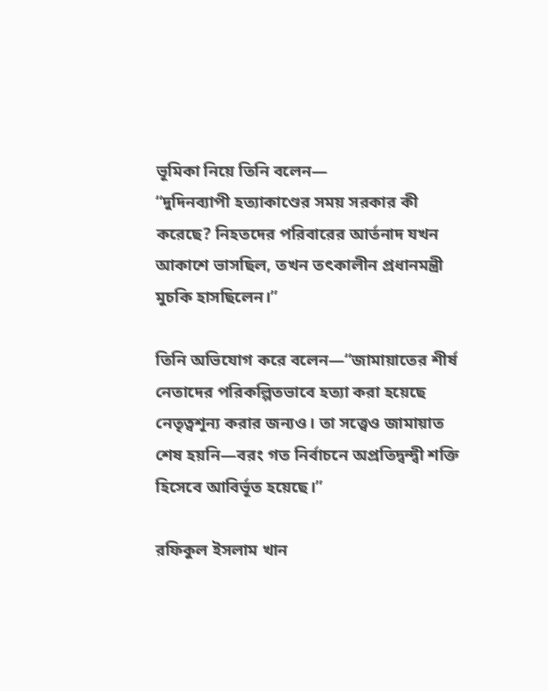ভূমিকা নিয়ে তিনি বলেন—
“দুদিনব্যাপী হত্যাকাণ্ডের সময় সরকার কী করেছে? নিহতদের পরিবারের আর্তনাদ যখন আকাশে ভাসছিল, তখন তৎকালীন প্রধানমন্ত্রী মুচকি হাসছিলেন।”

তিনি অভিযোগ করে বলেন—“জামায়াতের শীর্ষ নেতাদের পরিকল্পিতভাবে হত্যা করা হয়েছে নেতৃত্বশূন্য করার জন্যও। তা সত্ত্বেও জামায়াত শেষ হয়নি—বরং গত নির্বাচনে অপ্রতিদ্বন্দ্বী শক্তি হিসেবে আবির্ভূত হয়েছে।”

রফিকুল ইসলাম খান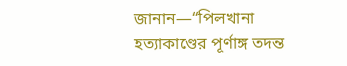জানান—“পিলখানা হত্যাকাণ্ডের পূর্ণাঙ্গ তদন্ত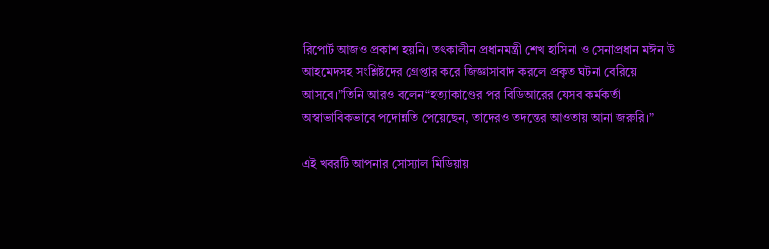রিপোর্ট আজও প্রকাশ হয়নি। তৎকালীন প্রধানমন্ত্রী শেখ হাসিনা ও সেনাপ্রধান মঈন উ আহমেদসহ সংশ্লিষ্টদের গ্রেপ্তার করে জিজ্ঞাসাবাদ করলে প্রকৃত ঘটনা বেরিয়ে আসবে।”তিনি আরও বলেন“হত্যাকাণ্ডের পর বিডিআরের যেসব কর্মকর্তা অস্বাভাবিকভাবে পদোন্নতি পেয়েছেন, তাদেরও তদন্তের আওতায় আনা জরুরি।”

এই খবরটি আপনার সোস্যাল মিডিয়ায়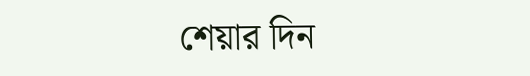শেয়ার দিন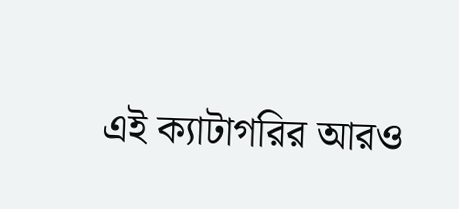এই ক্যাটাগরির আরও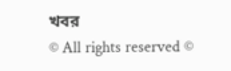খবর
© All rights reserved ©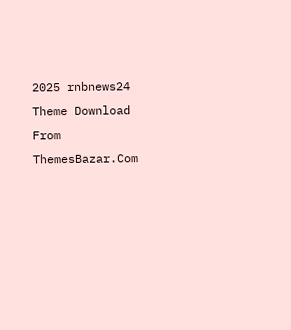2025 rnbnews24
Theme Download From ThemesBazar.Com